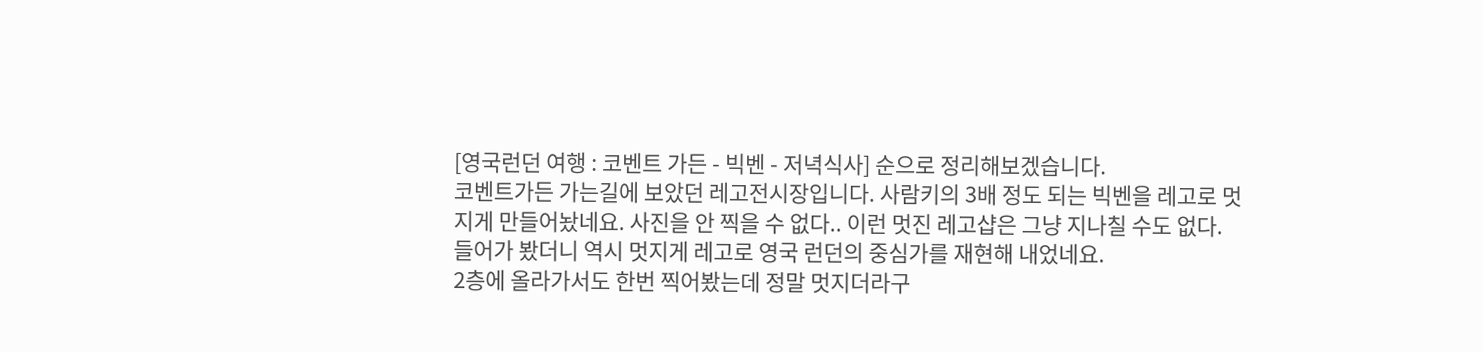[영국런던 여행 : 코벤트 가든 - 빅벤 - 저녁식사] 순으로 정리해보겠습니다.
코벤트가든 가는길에 보았던 레고전시장입니다. 사람키의 3배 정도 되는 빅벤을 레고로 멋지게 만들어놨네요. 사진을 안 찍을 수 없다.. 이런 멋진 레고샵은 그냥 지나칠 수도 없다.
들어가 봤더니 역시 멋지게 레고로 영국 런던의 중심가를 재현해 내었네요.
2층에 올라가서도 한번 찍어봤는데 정말 멋지더라구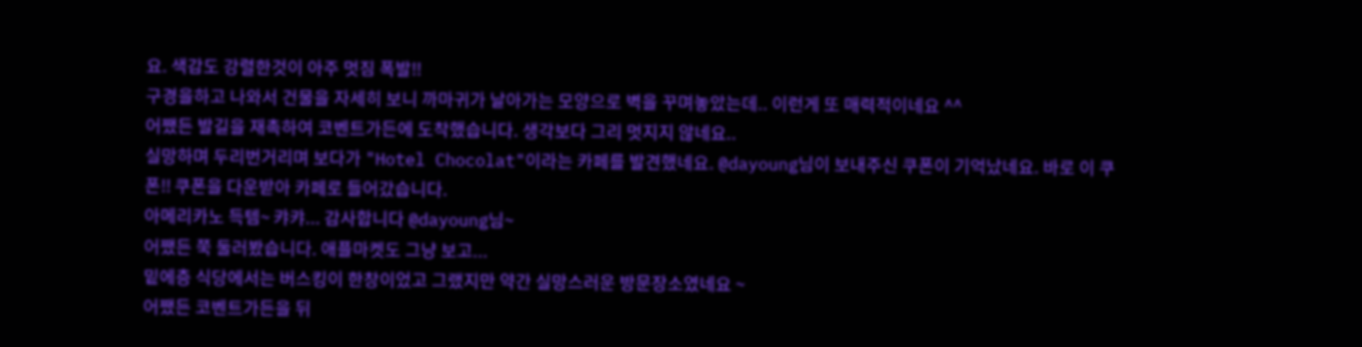요. 색감도 강렬한것이 아주 멋짐 폭발!!
구경을하고 나와서 건물을 자세히 보니 까마귀가 날아가는 모양으로 벽을 꾸며놓았는데.. 이런게 또 매력적이네요 ^^
어쨌든 발길을 재촉하여 코벤트가든에 도착했습니다. 생각보다 그리 멋지지 않네요..
실망하며 두리번거리며 보다가 "Hotel Chocolat"이라는 카페를 발견했네요. @dayoung님이 보내주신 쿠폰이 기억났네요. 바로 이 쿠폰!! 쿠폰을 다운받아 카페로 들어갔습니다.
아메리카노 득템~ 캬캬... 감사합니다 @dayoung님~
어쨌든 쭉 둘러봤습니다. 애플마켓도 그냥 보고...
밑에층 식당에서는 버스킹이 한창이었고 그랬지만 약간 실망스러운 방문장소였네요 ~
어쨌든 코벤트가든을 뒤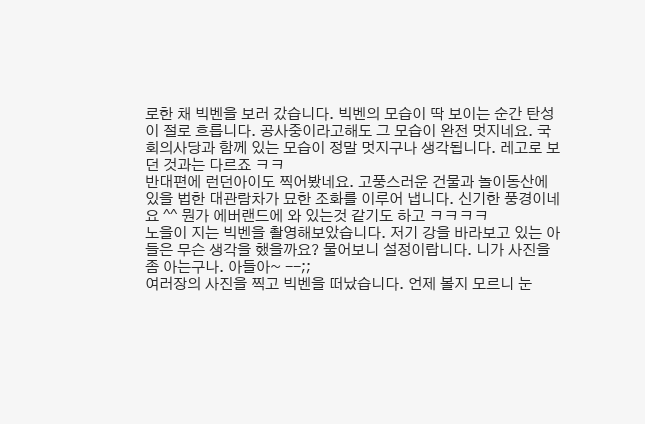로한 채 빅벤을 보러 갔습니다. 빅벤의 모습이 딱 보이는 순간 탄성이 절로 흐릅니다. 공사중이라고해도 그 모습이 완전 멋지네요. 국회의사당과 함께 있는 모습이 정말 멋지구나 생각됩니다. 레고로 보던 것과는 다르죠 ㅋㅋ
반대편에 런던아이도 찍어봤네요. 고풍스러운 건물과 놀이동산에 있을 법한 대관람차가 묘한 조화를 이루어 냅니다. 신기한 풍경이네요 ^^ 뭔가 에버랜드에 와 있는것 같기도 하고 ㅋㅋㅋㅋ
노을이 지는 빅벤을 촬영해보았습니다. 저기 강을 바라보고 있는 아들은 무슨 생각을 했을까요? 물어보니 설정이랍니다. 니가 사진을 좀 아는구나. 아들아~ --;;
여러장의 사진을 찍고 빅벤을 떠났습니다. 언제 볼지 모르니 눈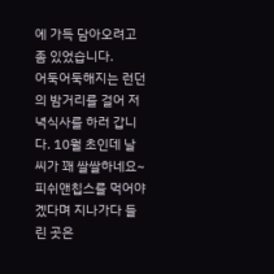에 가득 담아오려고 좀 있었습니다.
어둑어둑해지는 런던의 밤거리를 걸어 저녁식사를 하러 갑니다. 10월 초인데 날씨가 꽤 쌀쌀하네요~
피쉬앤칩스를 먹어야 겠다며 지나가다 들린 곳은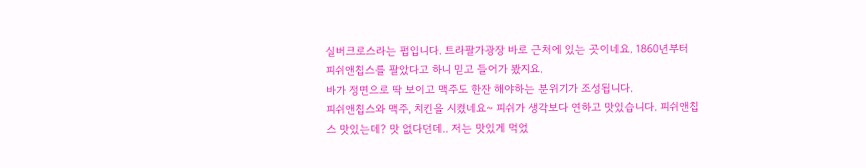실버크로스라는 펍입니다. 트라팔가광장 바로 근처에 있는 곳이네요. 1860년부터 피쉬앤칩스를 팔았다고 하니 믿고 들어가 봤지요.
바가 정면으로 딱 보이고 맥주도 한잔 해야하는 분위기가 조성됩니다.
피쉬앤칩스와 맥주, 치킨을 시켰네요~ 피쉬가 생각보다 연하고 맛있습니다. 피쉬앤칩스 맛있는데? 맛 없다던데.. 저는 맛있게 먹었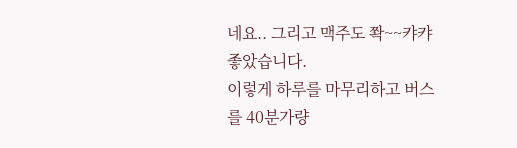네요.. 그리고 맥주도 쫙~~캬캬 좋았습니다.
이렇게 하루를 마무리하고 버스를 40분가량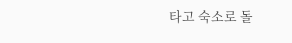타고 숙소로 돌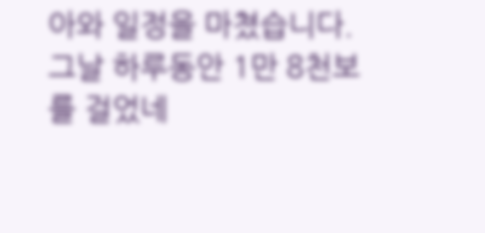아와 일정을 마쳤습니다. 그날 하루동안 1만 8천보를 걸었네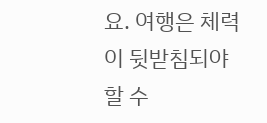요. 여행은 체력이 뒷받침되야 할 수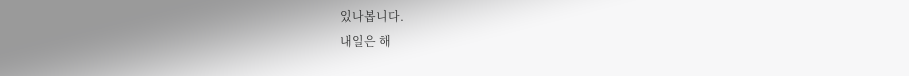있나봅니다.
내일은 해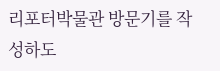리포터박물관 방문기를 작성하도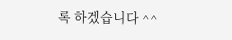록 하겠습니다 ^^